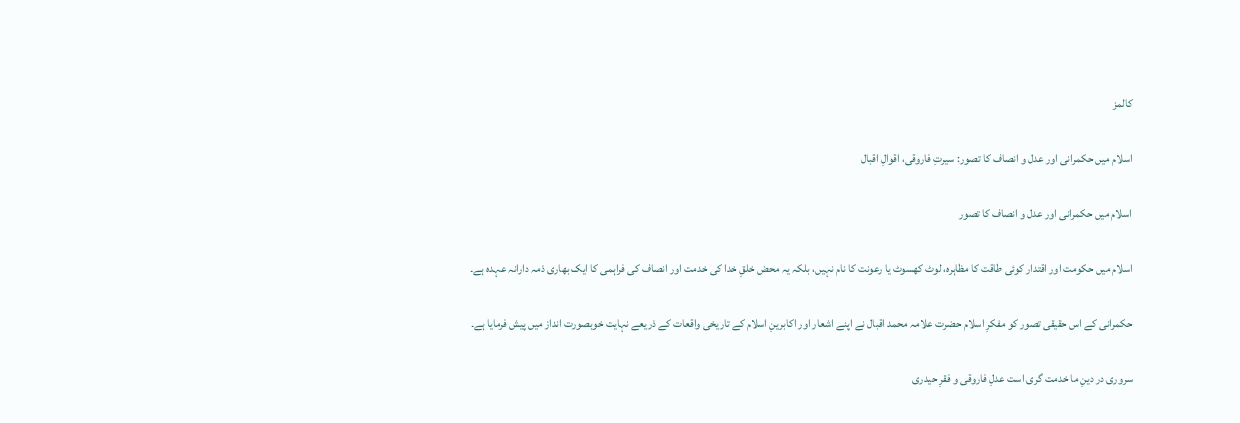کالمز

اسلام میں حکمرانی اور عدل و انصاف کا تصور: سیرتِ فاروقی، اقوالِ اقبال

اسلام میں حکمرانی اور عدل و انصاف کا تصور

اسلام میں حکومت اور اقتدار کوئی طاقت کا مظاہرہ، لوٹ کھسوٹ یا رعونت کا نام نہیں، بلکہ یہ محض خلقِ خدا کی خدمت اور انصاف کی فراہمی کا ایک بھاری ذمہ دارانہ عہدہ ہے۔

حکمرانی کے اس حقیقی تصور کو مفکرِ اسلام حضرت علامہ محمد اقبال نے اپنے اشعار اور اکابرینِ اسلام کے تاریخی واقعات کے ذریعے نہایت خوبصورت انداز میں پیش فرمایا ہے۔

سروری در دینِ ما خدمت گری است عدلِ فاروقی و فقرِ حیدری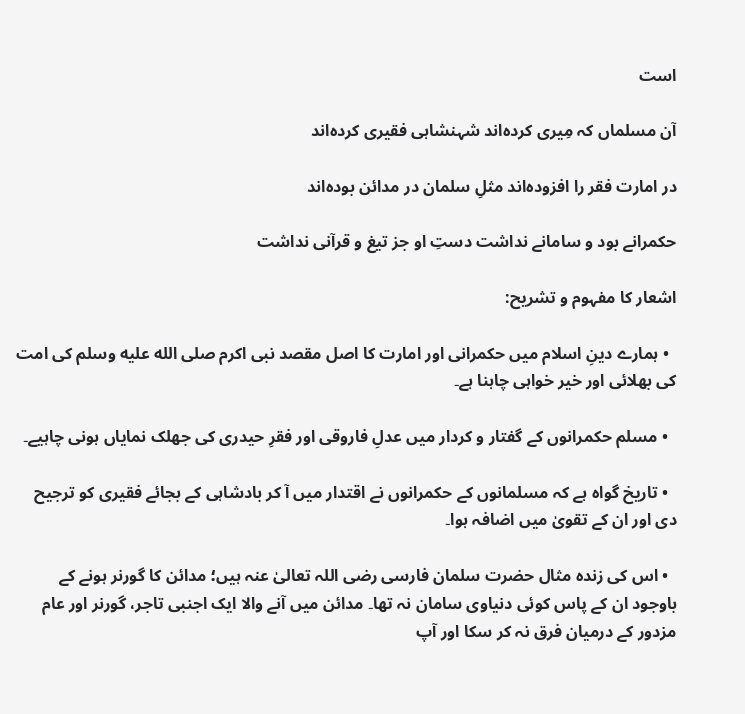است

آن مسلماں کہ مِیری کرده‌اند شہنشاہی فقیری کرده‌اند

در امارت فقر را افزوده‌اند مثلِ سلمان در مدائن بوده‌اند

حکمرانے بود و سامانے نداشت دستِ او جز تیغ و قرآنی نداشت

اشعار کا مفہوم و تشریح:

  • ہمارے دینِ اسلام میں حکمرانی اور امارت کا اصل مقصد نبی اکرم صلى الله عليه وسلم کی امت کی بھلائی اور خیر خواہی چاہنا ہے۔

  • مسلم حکمرانوں کے گفتار و کردار میں عدلِ فاروقی اور فقرِ حیدری کی جھلک نمایاں ہونی چاہیے۔

  • تاریخ گواہ ہے کہ مسلمانوں کے حکمرانوں نے اقتدار میں آ کر بادشاہی کے بجائے فقیری کو ترجیح دی اور ان کے تقویٰ میں اضافہ ہوا۔

  • اس کی زندہ مثال حضرت سلمان فارسی رضی اللہ تعالیٰ عنہ ہیں؛ مدائن کا گورنر ہونے کے باوجود ان کے پاس کوئی دنیاوی سامان نہ تھا۔ مدائن میں آنے والا ایک اجنبی تاجر، گورنر اور عام مزدور کے درمیان فرق نہ کر سکا اور آپ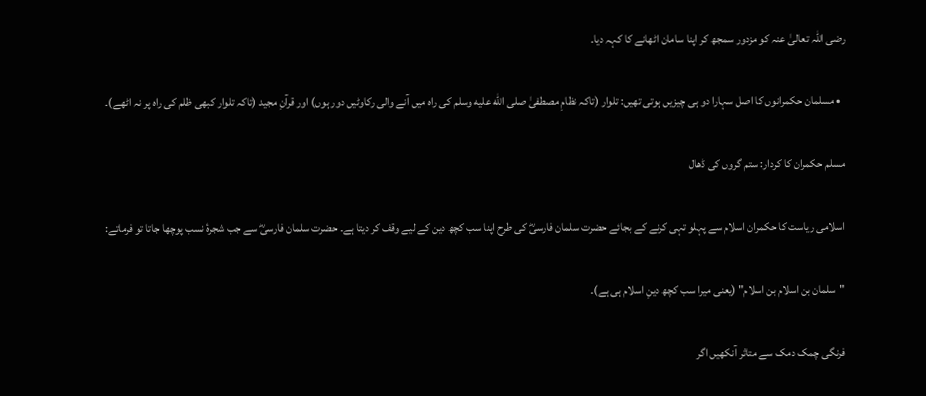رضی اللہ تعالیٰ عنہ کو مزدور سمجھ کر اپنا سامان اٹھانے کا کہہ دیا۔

  • مسلمان حکمرانوں کا اصل سہارا دو ہی چیزیں ہوتی تھیں: تلوار (تاکہ نظامِ مصطفیٰ صلى الله عليه وسلم کی راہ میں آنے والی رکاوٹیں دور ہوں) اور قرآنِ مجید (تاکہ تلوار کبھی ظلم کی راہ پر نہ اٹھے)۔

مسلم حکمران کا کردار: ستم گروں کی ڈھال

اسلامی ریاست کا حکمران اسلام سے پہلو تہی کرنے کے بجائے حضرت سلمان فارسیؓ کی طرح اپنا سب کچھ دین کے لیے وقف کر دیتا ہے۔ حضرت سلمان فارسیؓ سے جب شجرۂ نسب پوچھا جاتا تو فرماتے:

"سلمان بن اسلام بن اسلام" (یعنی میرا سب کچھ دینِ اسلام ہی ہے)۔

فرنگی چمک دمک سے متاثر آنکھیں اگر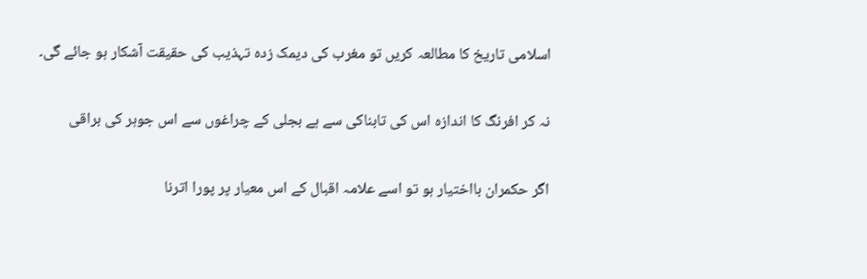اسلامی تاریخ کا مطالعہ کریں تو مغرب کی دیمک زدہ تہذیب کی حقیقت آشکار ہو جائے گی۔

نہ کر افرنگ کا اندازہ اس کی تابناکی سے ہے بجلی کے چراغوں سے اس جوہر کی براقی

اگر حکمران بااختیار ہو تو اسے علامہ اقبال کے اس معیار پر پورا اترنا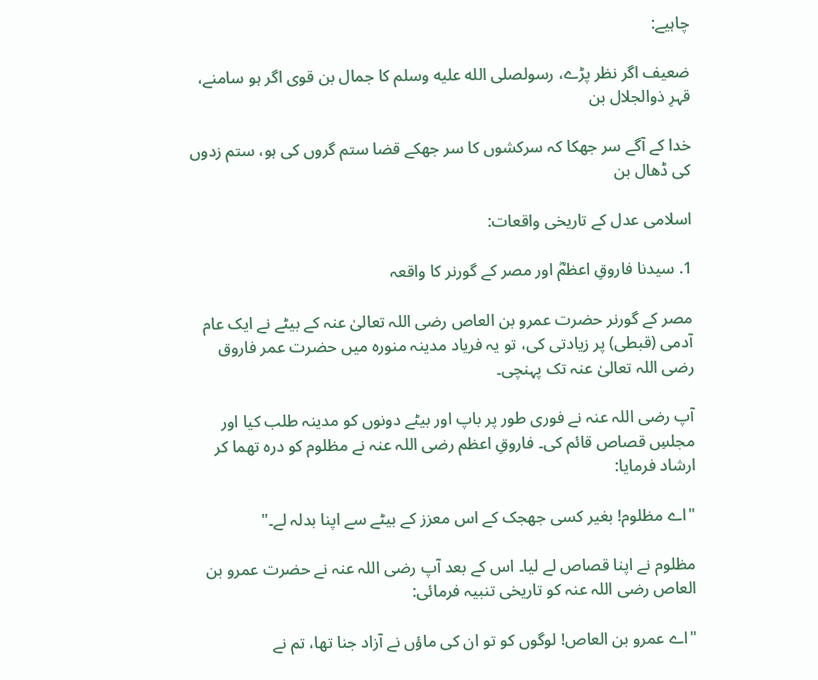چاہیے:

ضعیف اگر نظر پڑے، رسولصلى الله عليه وسلم کا جمال بن قوی اگر ہو سامنے، قہرِ ذوالجلال بن

خدا کے آگے سر جھکا کہ سرکشوں کا سر جھکے قضا ستم گروں کی ہو، ستم زدوں کی ڈھال بن

اسلامی عدل کے تاریخی واقعات:

1. سیدنا فاروقِ اعظمؓ اور مصر کے گورنر کا واقعہ

مصر کے گورنر حضرت عمرو بن العاص رضی اللہ تعالیٰ عنہ کے بیٹے نے ایک عام آدمی (قبطی) پر زیادتی کی، تو یہ فریاد مدینہ منورہ میں حضرت عمر فاروق رضی اللہ تعالیٰ عنہ تک پہنچی۔

آپ رضی اللہ عنہ نے فوری طور پر باپ اور بیٹے دونوں کو مدینہ طلب کیا اور مجلسِ قصاص قائم کی۔ فاروقِ اعظم رضی اللہ عنہ نے مظلوم کو درہ تھما کر ارشاد فرمایا:

"اے مظلوم! بغیر کسی جھجک کے اس معزز کے بیٹے سے اپنا بدلہ لے۔"

مظلوم نے اپنا قصاص لے لیا۔ اس کے بعد آپ رضی اللہ عنہ نے حضرت عمرو بن العاص رضی اللہ عنہ کو تاریخی تنبیہ فرمائی:

"اے عمرو بن العاص! لوگوں کو تو ان کی ماؤں نے آزاد جنا تھا، تم نے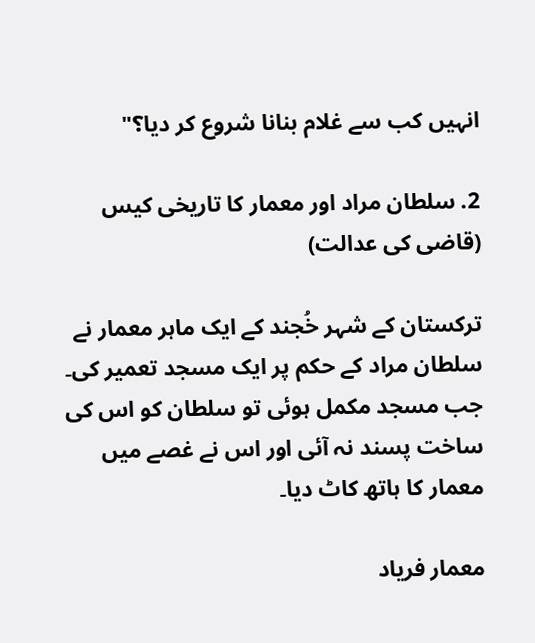انہیں کب سے غلام بنانا شروع کر دیا؟"

2. سلطان مراد اور معمار کا تاریخی کیس (قاضی کی عدالت)

ترکستان کے شہر خُجند کے ایک ماہر معمار نے سلطان مراد کے حکم پر ایک مسجد تعمیر کی۔ جب مسجد مکمل ہوئی تو سلطان کو اس کی ساخت پسند نہ آئی اور اس نے غصے میں معمار کا ہاتھ کاٹ دیا۔

معمار فریاد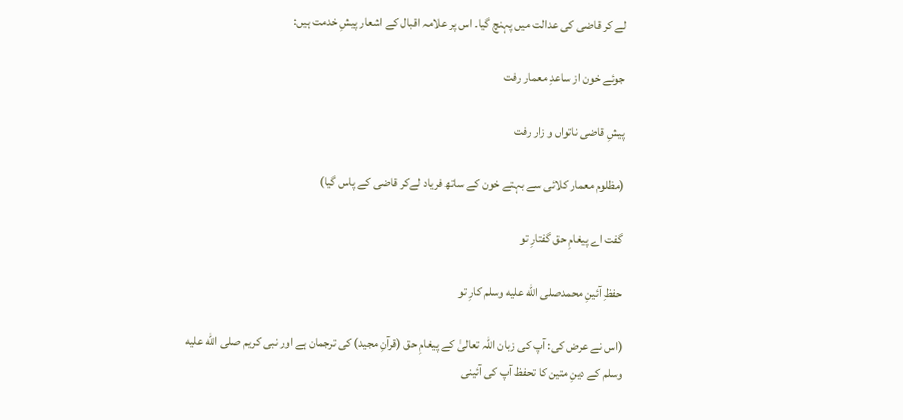لے کر قاضی کی عدالت میں پہنچ گیا۔ اس پر علامہ اقبال کے اشعار پیشِ خدمت ہیں:

جوئے خون از ساعدِ معمار رفت

پیشِ قاضی ناتواں و زار رفت

(مظلوم معمار کلائی سے بہتے خون کے ساتھ فریاد لےکر قاضی کے پاس گیا)

گفت اے پیغامِ حق گفتارِ تو

حفظِ آئینِ محمدصلى الله عليه وسلم کارِ تو

(اس نے عرض کی: آپ کی زبان اللہ تعالیٰ کے پیغامِ حق (قرآنِ مجید) کی ترجمان ہے اور نبی کریم صلى الله عليه وسلم کے دینِ متین کا تحفظ آپ کی آئینی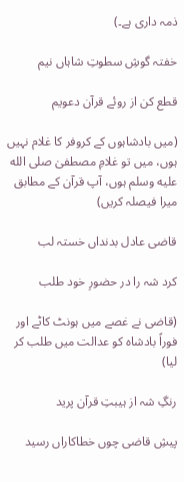ذمہ داری ہے۔)

خفتہ گوشِ سطوتِ شاہاں نیم

قطع کن از روئے قرآن دعویم

(میں بادشاہوں کے کروفر کا غلام نہیں ہوں، میں تو غلامِ مصطفیٰ صلى الله عليه وسلم ہوں، آپ قرآن کے مطابق میرا فیصلہ کریں)

قاضی عادل بدنداں خستہ لب

کرد شہ را در حضورِ خود طلب

(قاضی نے غصے میں ہونٹ کاٹے اور فوراً بادشاہ کو عدالت میں طلب کر لیا)

رنگِ شہ از ہیبتِ قرآن پرید

پیشِ قاضی چوں خطاکاراں رسید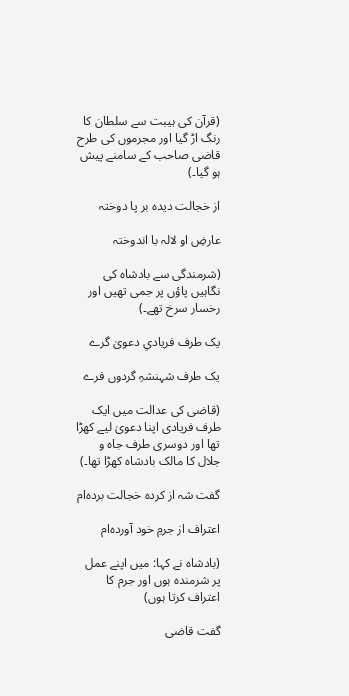(قرآن کی ہیبت سے سلطان کا رنگ اڑ گیا اور مجرموں کی طرح قاضی صاحب کے سامنے پیش ہو گیا۔)

از خجالت دیدہ بر پا دوختہ

عارضِ او لالہ با اندوختہ

(شرمندگی سے بادشاہ کی نگاہیں پاؤں پر جمی تھیں اور رخسار سرخ تھے۔)

یک طرف فریادیِ دعویٰ گرے

یک طرف شہنشہِ گردوں فرے

(قاضی کی عدالت میں ایک طرف فریادی اپنا دعویٰ لیے کھڑا تھا اور دوسری طرف جاہ و جلال کا مالک بادشاہ کھڑا تھا۔)

گفت شہ از کردہ خجالت بردہ‌ام

اعتراف از جرمِ خود آوردہ‌ام

(بادشاہ نے کہا: میں اپنے عمل پر شرمندہ ہوں اور جرم کا اعتراف کرتا ہوں)

گفت قاضی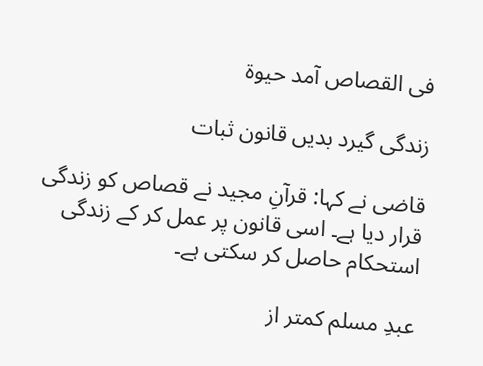فی القصاص آمد حیوۃ

زندگی گیرد بدیں قانون ثبات

قاضی نے کہا: قرآنِ مجید نے قصاص کو زندگی قرار دیا ہے۔ اسی قانون پر عمل کر کے زندگی استحکام حاصل کر سکتی ہے۔

عبدِ مسلم کمتر از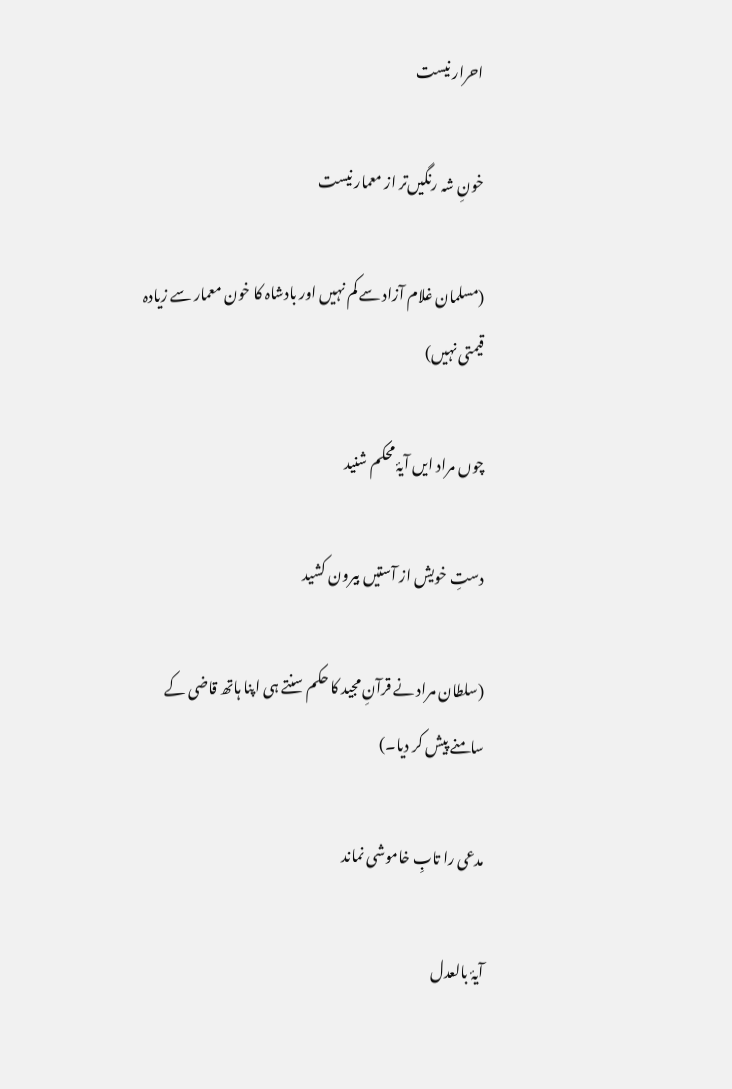احرار نیست

خونِ شہ رنگیں‌تر از معمار نیست

(مسلمان غلام آزاد سے کم نہیں اور بادشاہ کا خون معمار سے زیادہ قیمتی نہیں)

چوں مراد ایں آیۂ محکم شنید

دستِ خویش از آستیں بیرون کشید

(سلطان مراد نے قرآنِ مجید کا حکم سنتے ہی اپنا ہاتھ قاضی کے سامنے پیش کر دیا۔)

مدعی را تابِ خاموشی نماند

آیۂ بالعدل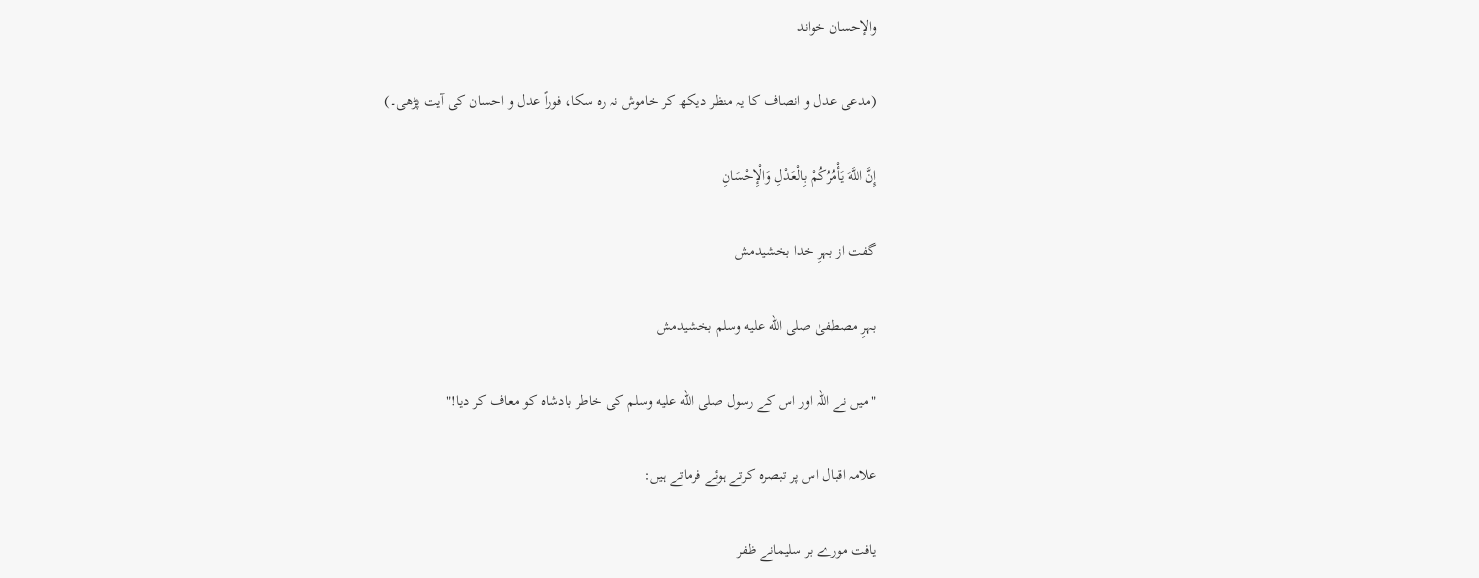والإحسان خواند

(مدعی عدل و انصاف کا یہ منظر دیکھ کر خاموش نہ رہ سکا، فوراً عدل و احسان کی آیت پڑھی۔)

إِنَّ اللَّهَ يَأْمُرُكُمْ بِالْعَدْلِ وَالْإِحْسَانِ

گفت از بہرِ خدا بخشیدمش

بہرِ مصطفیٰ صلى الله عليه وسلم بخشیدمش

"میں نے اللہ اور اس کے رسول صلى الله عليه وسلم کی خاطر بادشاہ کو معاف کر دیا!"

علامہ اقبال اس پر تبصرہ کرتے ہوئے فرماتے ہیں:

یافت مورے بر سلیمانے ظفر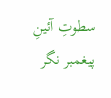سطوتِ آئینِ پیغمبر نگر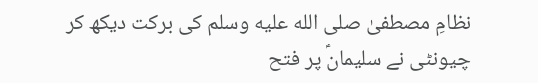نظامِ مصطفیٰ صلى الله عليه وسلم کی برکت دیکھ کر چیونٹی نے سلیمانؑ پر فتح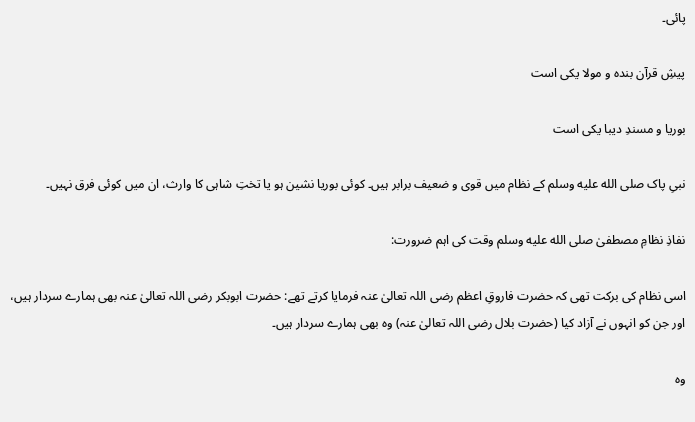پائی۔

پیشِ قرآن بندہ و مولا یکی است

بوریا و مسندِ دیبا یکی است

نبیِ پاک صلى الله عليه وسلم کے نظام میں قوی و ضعیف برابر ہیں۔ کوئی بوریا نشین ہو یا تختِ شاہی کا وارث، ان میں کوئی فرق نہیں۔

نفاذِ نظامِ مصطفیٰ صلى الله عليه وسلم وقت کی اہم ضرورت:

اسی نظام کی برکت تھی کہ حضرت فاروقِ اعظم رضی اللہ تعالیٰ عنہ فرمایا کرتے تھے: حضرت ابوبکر رضی اللہ تعالیٰ عنہ بھی ہمارے سردار ہیں، اور جن کو انہوں نے آزاد کیا (حضرت بلال رضی اللہ تعالیٰ عنہ) وہ بھی ہمارے سردار ہیں۔

وہ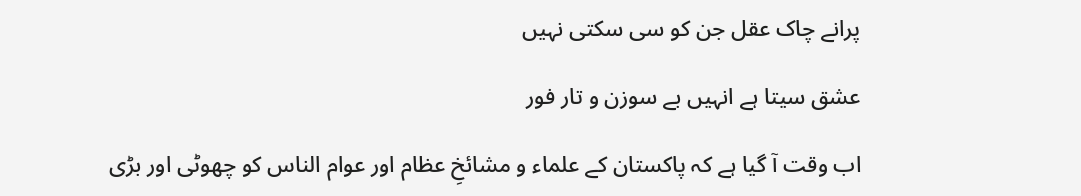پرانے چاک عقل جن کو سی سکتی نہیں

عشق سیتا ہے انہیں بے سوزن و تار فور

اب وقت آ گیا ہے کہ پاکستان کے علماء و مشائخِ عظام اور عوام الناس کو چھوٹی اور بڑی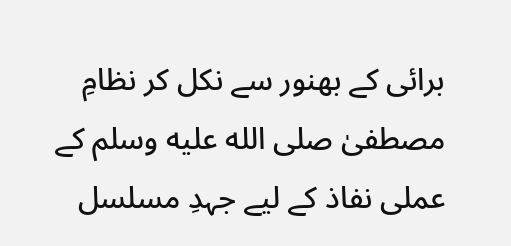برائی کے بھنور سے نکل کر نظامِ مصطفیٰ صلى الله عليه وسلم کے عملی نفاذ کے لیے جہدِ مسلسل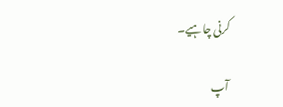کرنی چاہیے۔

آپ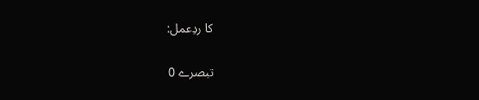کا ردِعمل:

تبصرے 0